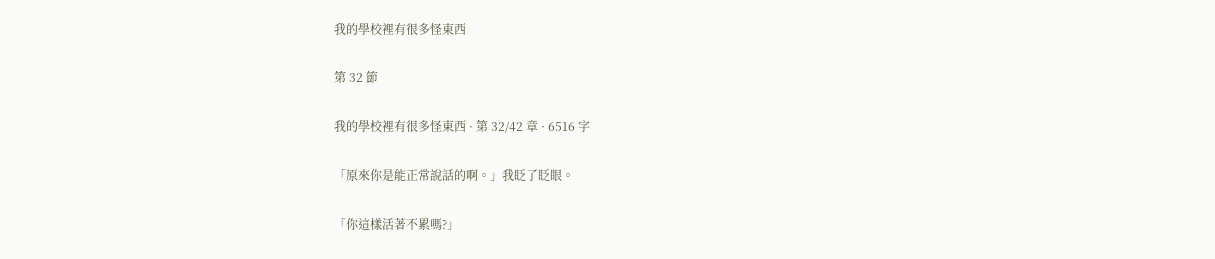我的學校裡有很多怪東西

第 32 節

我的學校裡有很多怪東西 · 第 32/42 章 · 6516 字

「原來你是能正常說話的啊。」我眨了眨眼。

「你這樣活著不累嗎?」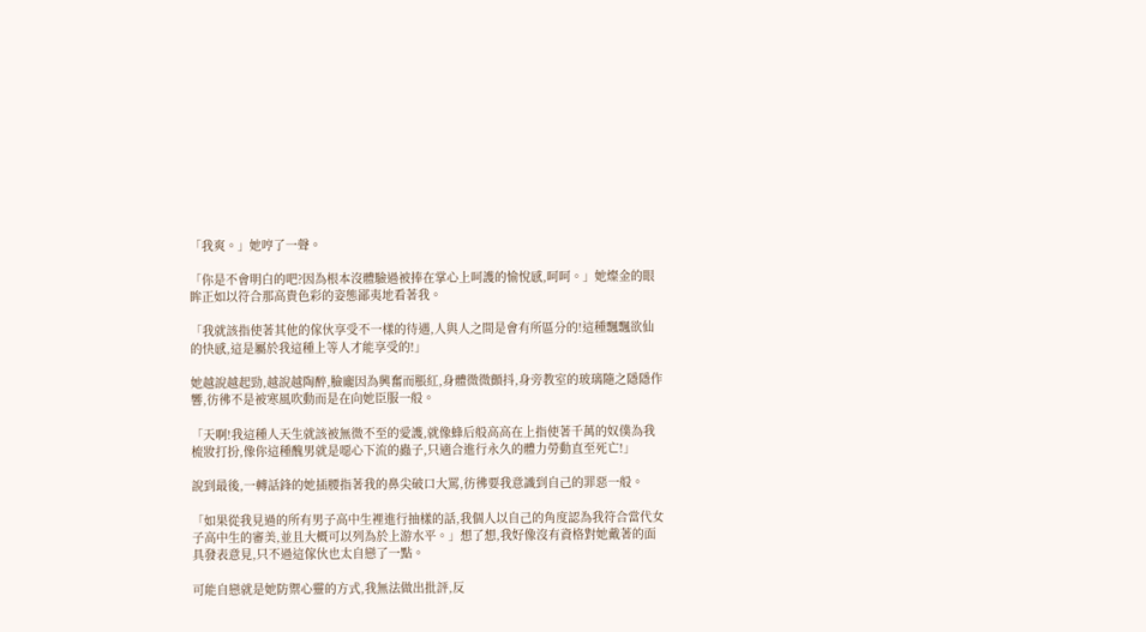「我爽。」她哼了一聲。

「你是不會明白的吧?因為根本沒體驗過被捧在掌心上呵護的愉悅感,呵呵。」她燦金的眼眸正如以符合那高貴色彩的姿態鄙夷地看著我。

「我就該指使著其他的傢伙享受不一樣的待遇,人與人之間是會有所區分的!這種飄飄欲仙的快感,這是屬於我這種上等人才能享受的!」

她越說越起勁,越說越陶醉,臉龐因為興奮而脹紅,身體微微顫抖,身旁教室的玻璃隨之隱隱作響,彷彿不是被寒風吹動而是在向她臣服一般。

「天啊!我這種人天生就該被無微不至的愛護,就像蜂后般高高在上指使著千萬的奴僕為我梳妝打扮,像你這種醜男就是噁心下流的蟲子,只適合進行永久的體力勞動直至死亡!」

說到最後,一轉話鋒的她插腰指著我的鼻尖破口大罵,彷彿要我意識到自己的罪惡一般。

「如果從我見過的所有男子高中生裡進行抽樣的話,我個人以自己的角度認為我符合當代女子高中生的審美,並且大概可以列為於上游水平。」想了想,我好像沒有資格對她戴著的面具發表意見,只不過這傢伙也太自戀了一點。

可能自戀就是她防禦心靈的方式,我無法做出批評,反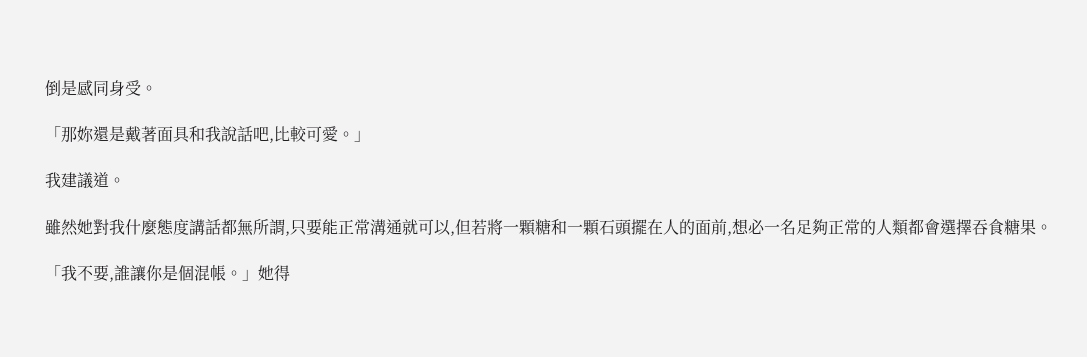倒是感同身受。

「那妳還是戴著面具和我說話吧,比較可愛。」

我建議道。

雖然她對我什麼態度講話都無所謂,只要能正常溝通就可以,但若將一顆糖和一顆石頭擺在人的面前,想必一名足夠正常的人類都會選擇吞食糖果。

「我不要,誰讓你是個混帳。」她得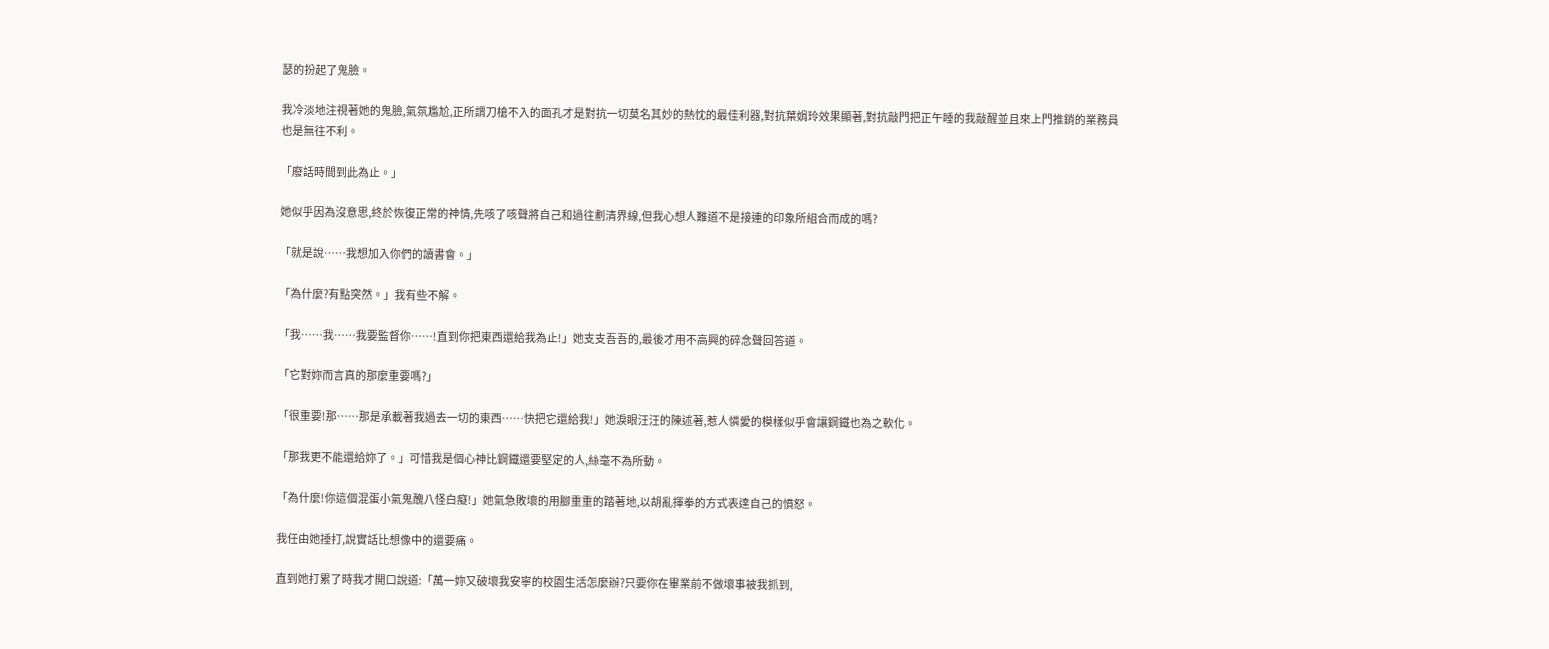瑟的扮起了鬼臉。

我冷淡地注視著她的鬼臉,氣氛尷尬,正所謂刀槍不入的面孔才是對抗一切莫名其妙的熱忱的最佳利器,對抗葉娟玲效果顯著,對抗敲門把正午睡的我敲醒並且來上門推銷的業務員也是無往不利。

「廢話時間到此為止。」

她似乎因為沒意思,終於恢復正常的神情,先咳了咳聲將自己和過往劃清界線,但我心想人難道不是接連的印象所組合而成的嗎?

「就是說……我想加入你們的讀書會。」

「為什麼?有點突然。」我有些不解。

「我……我……我要監督你……!直到你把東西還給我為止!」她支支吾吾的,最後才用不高興的碎念聲回答道。

「它對妳而言真的那麼重要嗎?」

「很重要!那……那是承載著我過去一切的東西……快把它還給我!」她淚眼汪汪的陳述著,惹人憐愛的模樣似乎會讓鋼鐵也為之軟化。

「那我更不能還給妳了。」可惜我是個心神比鋼鐵還要堅定的人,絲毫不為所動。

「為什麼!你這個混蛋小氣鬼醜八怪白癡!」她氣急敗壞的用腳重重的踏著地,以胡亂揮拳的方式表達自己的憤怒。

我任由她捶打,說實話比想像中的還要痛。

直到她打累了時我才開口說道:「萬一妳又破壞我安寧的校園生活怎麼辦?只要你在畢業前不做壞事被我抓到,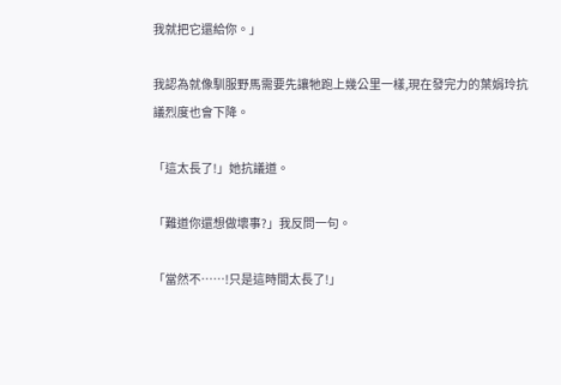我就把它還給你。」

我認為就像馴服野馬需要先讓牠跑上幾公里一樣,現在發完力的葉娟玲抗議烈度也會下降。

「這太長了!」她抗議道。

「難道你還想做壞事?」我反問一句。

「當然不……!只是這時間太長了!」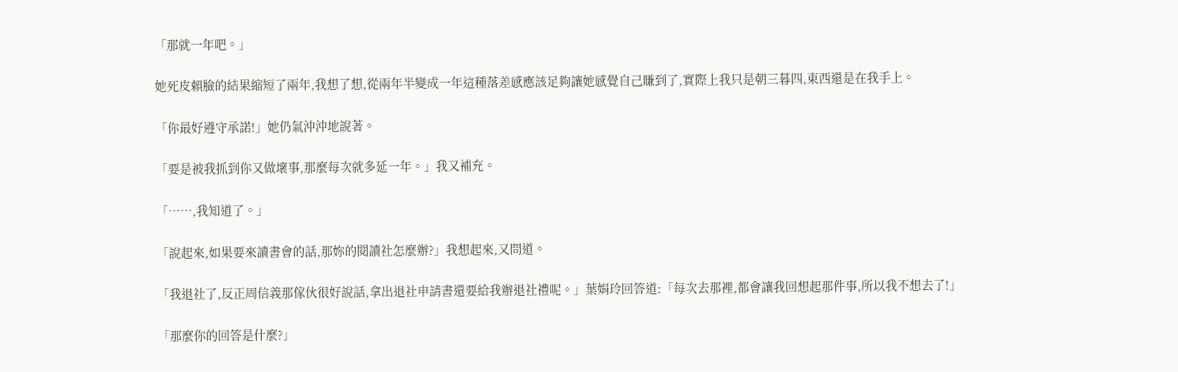「那就一年吧。」

她死皮賴臉的結果縮短了兩年,我想了想,從兩年半變成一年這種落差感應該足夠讓她感覺自己賺到了,實際上我只是朝三暮四,東西還是在我手上。

「你最好遵守承諾!」她仍氣沖沖地說著。

「要是被我抓到你又做壞事,那麼每次就多延一年。」我又補充。

「……,我知道了。」

「說起來,如果要來讀書會的話,那妳的閱讀社怎麼辦?」我想起來,又問道。

「我退社了,反正周信義那傢伙很好說話,拿出退社申請書還要給我辦退社禮呢。」葉娟玲回答道:「每次去那裡,都會讓我回想起那件事,所以我不想去了!」

「那麼你的回答是什麼?」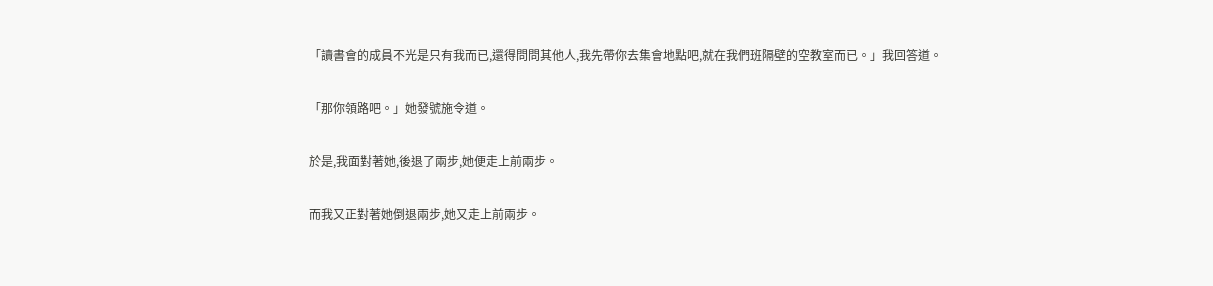「讀書會的成員不光是只有我而已,還得問問其他人,我先帶你去集會地點吧,就在我們班隔壁的空教室而已。」我回答道。

「那你領路吧。」她發號施令道。

於是,我面對著她,後退了兩步,她便走上前兩步。

而我又正對著她倒退兩步,她又走上前兩步。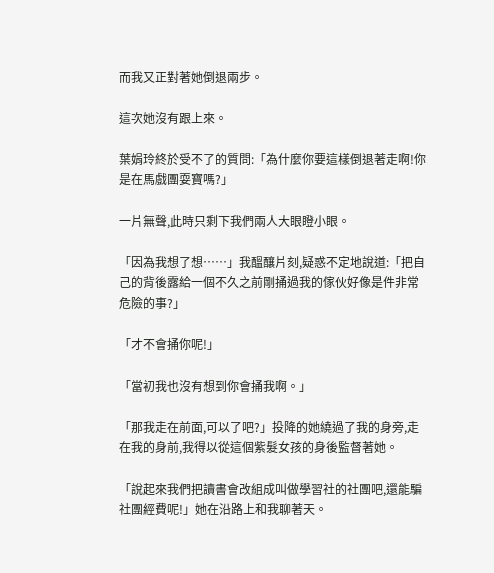而我又正對著她倒退兩步。

這次她沒有跟上來。

葉娟玲終於受不了的質問:「為什麼你要這樣倒退著走啊!你是在馬戲團耍寶嗎?」

一片無聲,此時只剩下我們兩人大眼瞪小眼。

「因為我想了想……」我醞釀片刻,疑惑不定地說道:「把自己的背後露給一個不久之前剛捅過我的傢伙好像是件非常危險的事?」

「才不會捅你呢!」

「當初我也沒有想到你會捅我啊。」

「那我走在前面,可以了吧?」投降的她繞過了我的身旁,走在我的身前,我得以從這個紫髮女孩的身後監督著她。

「說起來我們把讀書會改組成叫做學習社的社團吧,還能騙社團經費呢!」她在沿路上和我聊著天。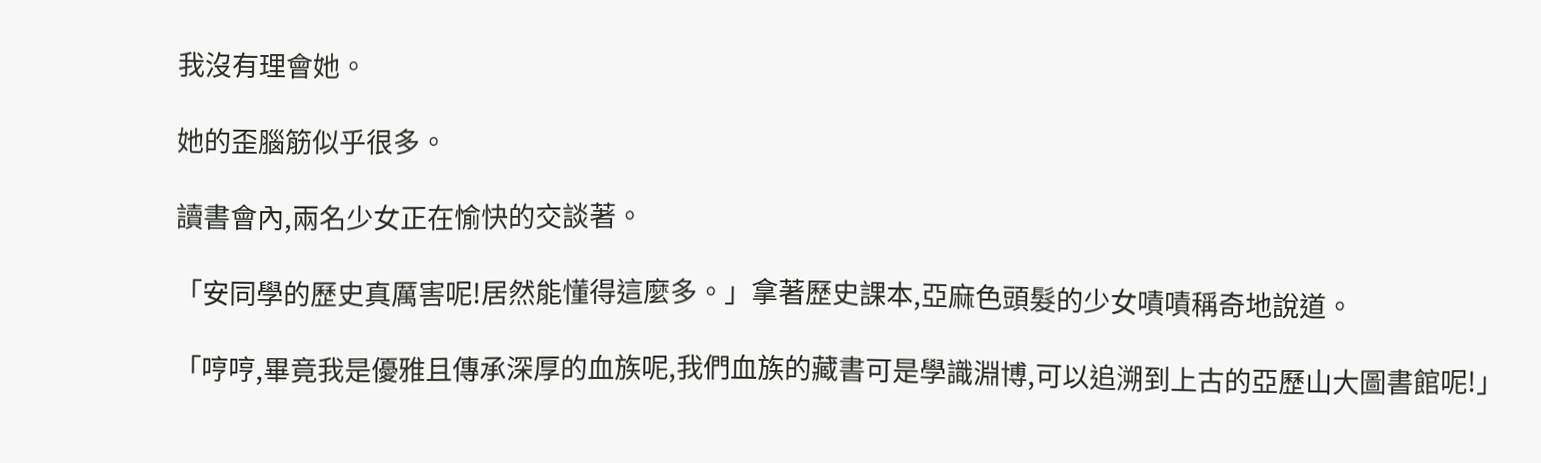我沒有理會她。

她的歪腦筋似乎很多。

讀書會內,兩名少女正在愉快的交談著。

「安同學的歷史真厲害呢!居然能懂得這麼多。」拿著歷史課本,亞麻色頭髮的少女嘖嘖稱奇地說道。

「哼哼,畢竟我是優雅且傳承深厚的血族呢,我們血族的藏書可是學識淵博,可以追溯到上古的亞歷山大圖書館呢!」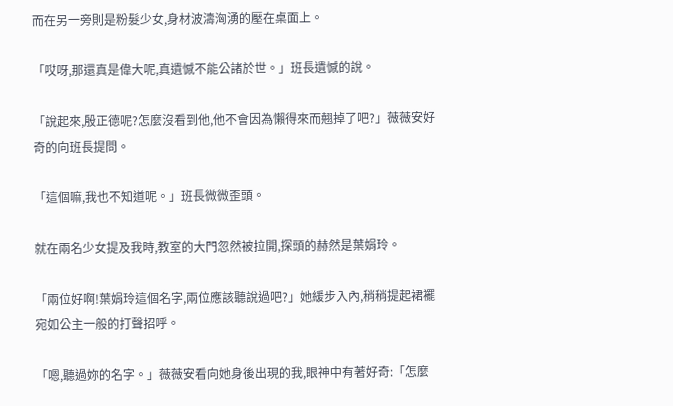而在另一旁則是粉髮少女,身材波濤洶湧的壓在桌面上。

「哎呀,那還真是偉大呢,真遺憾不能公諸於世。」班長遺憾的說。

「說起來,殷正德呢?怎麼沒看到他,他不會因為懶得來而翹掉了吧?」薇薇安好奇的向班長提問。

「這個嘛,我也不知道呢。」班長微微歪頭。

就在兩名少女提及我時,教室的大門忽然被拉開,探頭的赫然是葉娟玲。

「兩位好啊!葉娟玲這個名字,兩位應該聽說過吧?」她緩步入內,稍稍提起裙襬宛如公主一般的打聲招呼。

「嗯,聽過妳的名字。」薇薇安看向她身後出現的我,眼神中有著好奇:「怎麼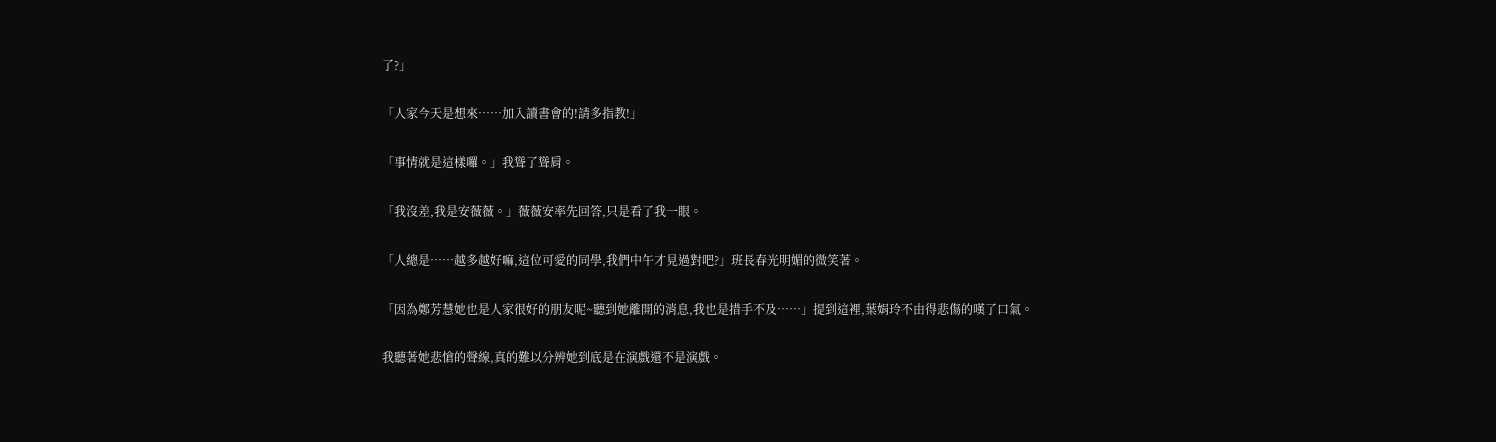了?」

「人家今天是想來……加入讀書會的!請多指教!」

「事情就是這樣囉。」我聳了聳肩。

「我沒差,我是安薇薇。」薇薇安率先回答,只是看了我一眼。

「人總是……越多越好嘛,這位可愛的同學,我們中午才見過對吧?」班長春光明媚的微笑著。

「因為鄭芳慧她也是人家很好的朋友呢~聽到她離開的消息,我也是措手不及……」提到這裡,葉娟玲不由得悲傷的嘆了口氣。

我聽著她悲愴的聲線,真的難以分辨她到底是在演戲還不是演戲。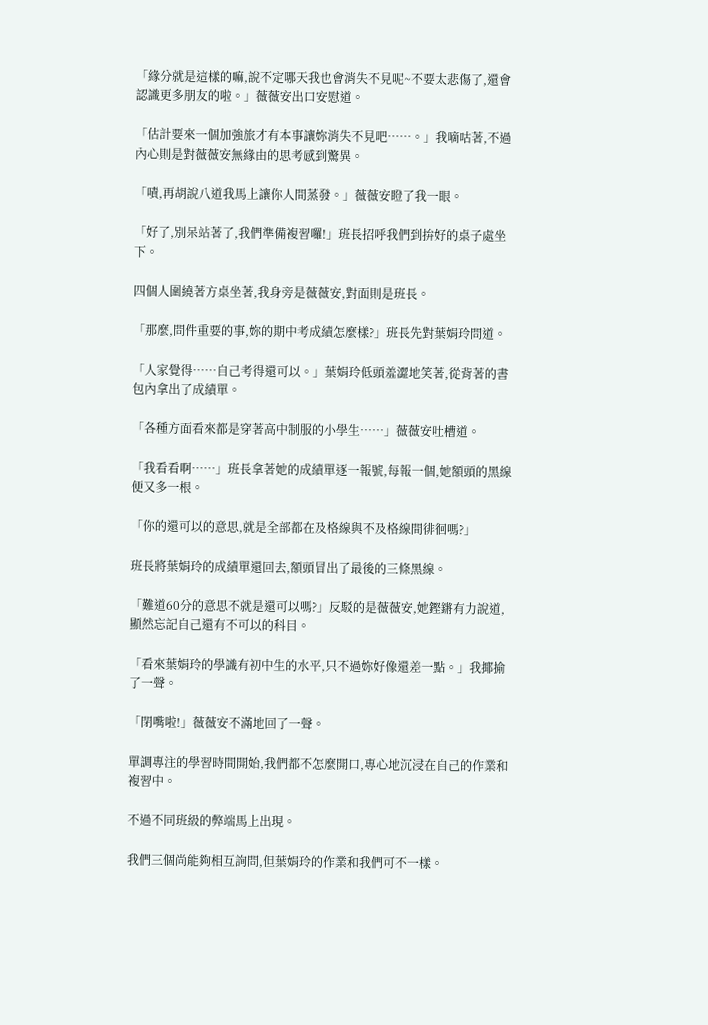「緣分就是這樣的嘛,說不定哪天我也會消失不見呢~不要太悲傷了,還會認識更多朋友的啦。」薇薇安出口安慰道。

「估計要來一個加強旅才有本事讓妳消失不見吧……。」我嘀咕著,不過內心則是對薇薇安無緣由的思考感到驚異。

「嘖,再胡說八道我馬上讓你人間蒸發。」薇薇安瞪了我一眼。

「好了,別呆站著了,我們準備複習囉!」班長招呼我們到拚好的桌子處坐下。

四個人圍繞著方桌坐著,我身旁是薇薇安,對面則是班長。

「那麼,問件重要的事,妳的期中考成績怎麼樣?」班長先對葉娟玲問道。

「人家覺得……自己考得還可以。」葉娟玲低頭羞澀地笑著,從背著的書包內拿出了成績單。

「各種方面看來都是穿著高中制服的小學生……」薇薇安吐槽道。

「我看看啊……」班長拿著她的成績單逐一報號,每報一個,她額頭的黑線便又多一根。

「你的還可以的意思,就是全部都在及格線與不及格線間徘徊嗎?」

班長將葉娟玲的成績單還回去,額頭冒出了最後的三條黑線。

「難道60分的意思不就是還可以嗎?」反駁的是薇薇安,她鏗鏘有力說道,顯然忘記自己還有不可以的科目。

「看來葉娟玲的學識有初中生的水平,只不過妳好像還差一點。」我揶揄了一聲。

「閉嘴啦!」薇薇安不滿地回了一聲。

單調專注的學習時間開始,我們都不怎麼開口,專心地沉浸在自己的作業和複習中。

不過不同班級的弊端馬上出現。

我們三個尚能夠相互詢問,但葉娟玲的作業和我們可不一樣。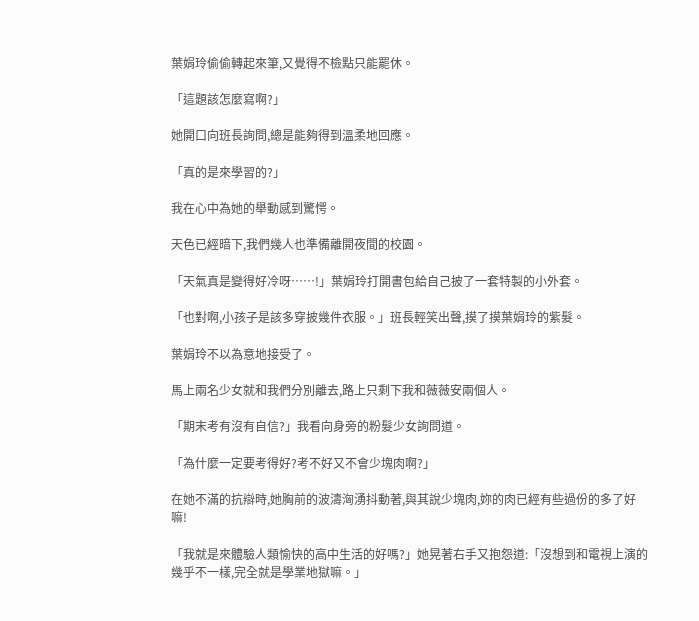葉娟玲偷偷轉起來筆,又覺得不檢點只能罷休。

「這題該怎麼寫啊?」

她開口向班長詢問,總是能夠得到溫柔地回應。

「真的是來學習的?」

我在心中為她的舉動感到驚愕。

天色已經暗下,我們幾人也準備離開夜間的校園。

「天氣真是變得好冷呀……!」葉娟玲打開書包給自己披了一套特製的小外套。

「也對啊,小孩子是該多穿披幾件衣服。」班長輕笑出聲,摸了摸葉娟玲的紫髮。

葉娟玲不以為意地接受了。

馬上兩名少女就和我們分別離去,路上只剩下我和薇薇安兩個人。

「期末考有沒有自信?」我看向身旁的粉髮少女詢問道。

「為什麼一定要考得好?考不好又不會少塊肉啊?」

在她不滿的抗辯時,她胸前的波濤洶湧抖動著,與其說少塊肉,妳的肉已經有些過份的多了好嘛!

「我就是來體驗人類愉快的高中生活的好嗎?」她晃著右手又抱怨道:「沒想到和電視上演的幾乎不一樣,完全就是學業地獄嘛。」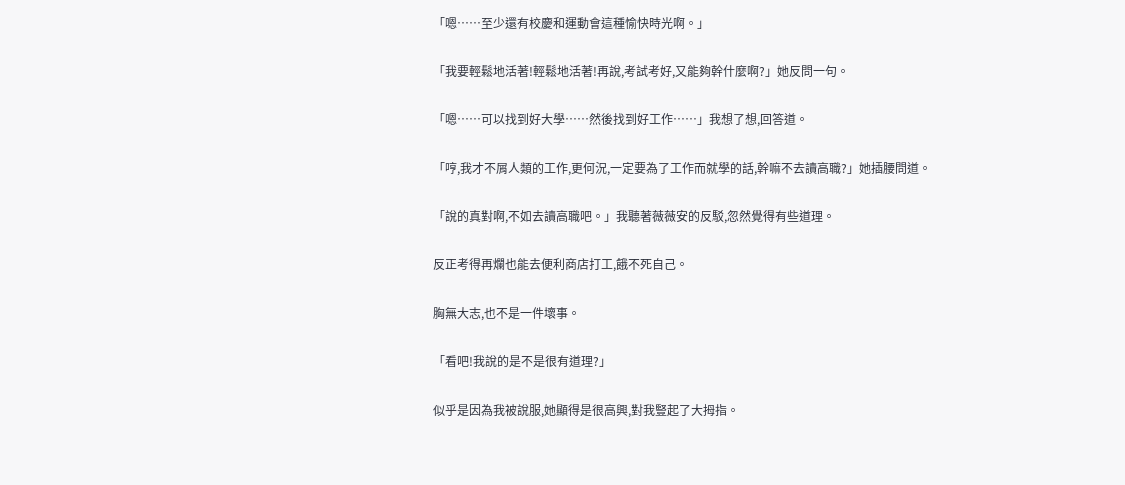「嗯……至少還有校慶和運動會這種愉快時光啊。」

「我要輕鬆地活著!輕鬆地活著!再說,考試考好,又能夠幹什麼啊?」她反問一句。

「嗯……可以找到好大學……然後找到好工作……」我想了想,回答道。

「哼,我才不屑人類的工作,更何況,一定要為了工作而就學的話,幹嘛不去讀高職?」她插腰問道。

「說的真對啊,不如去讀高職吧。」我聽著薇薇安的反駁,忽然覺得有些道理。

反正考得再爛也能去便利商店打工,餓不死自己。

胸無大志,也不是一件壞事。

「看吧!我說的是不是很有道理?」

似乎是因為我被說服,她顯得是很高興,對我豎起了大拇指。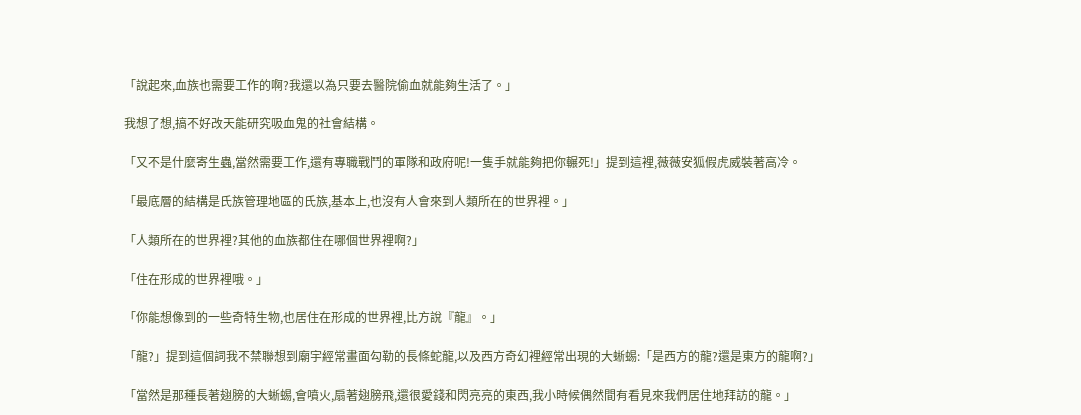「說起來,血族也需要工作的啊?我還以為只要去醫院偷血就能夠生活了。」

我想了想,搞不好改天能研究吸血鬼的社會結構。

「又不是什麼寄生蟲,當然需要工作,還有專職戰鬥的軍隊和政府呢!一隻手就能夠把你輾死!」提到這裡,薇薇安狐假虎威裝著高冷。

「最底層的結構是氏族管理地區的氏族,基本上,也沒有人會來到人類所在的世界裡。」

「人類所在的世界裡?其他的血族都住在哪個世界裡啊?」

「住在形成的世界裡哦。」

「你能想像到的一些奇特生物,也居住在形成的世界裡,比方說『龍』。」

「龍?」提到這個詞我不禁聯想到廟宇經常畫面勾勒的長條蛇龍,以及西方奇幻裡經常出現的大蜥蜴:「是西方的龍?還是東方的龍啊?」

「當然是那種長著翅膀的大蜥蜴,會噴火,扇著翅膀飛,還很愛錢和閃亮亮的東西,我小時候偶然間有看見來我們居住地拜訪的龍。」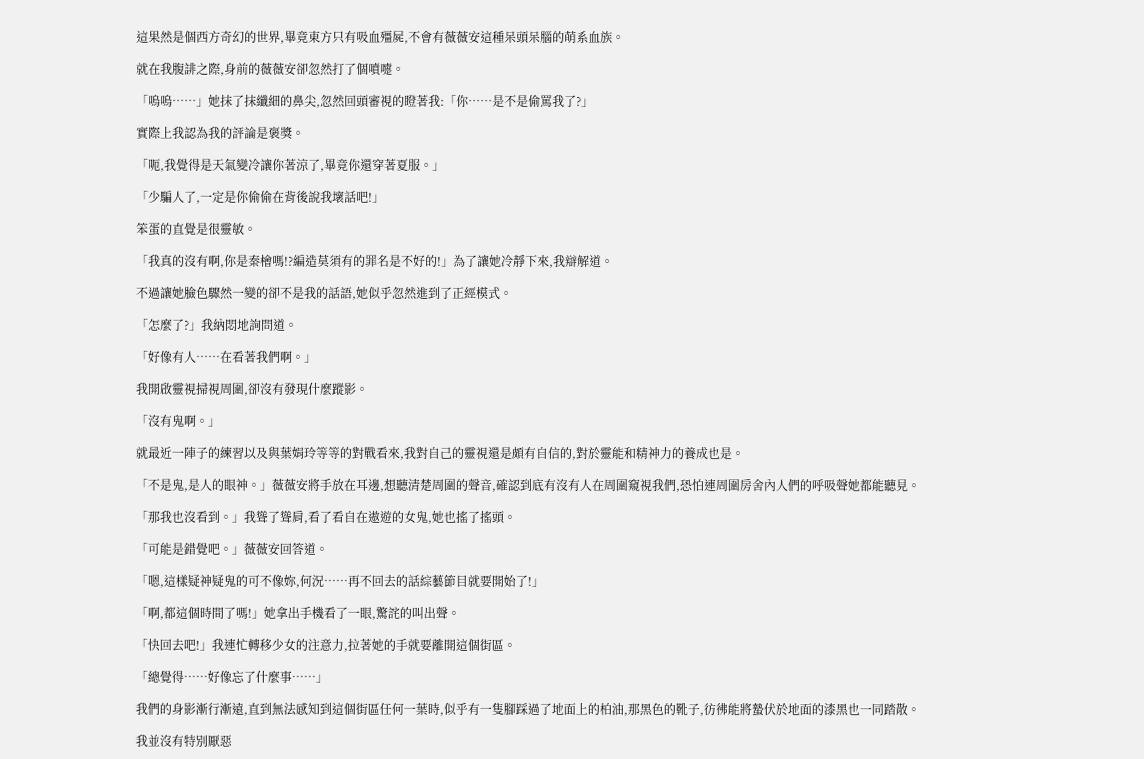這果然是個西方奇幻的世界,畢竟東方只有吸血殭屍,不會有薇薇安這種呆頭呆腦的萌系血族。

就在我腹誹之際,身前的薇薇安卻忽然打了個噴嚏。

「嗚嗚……」她抹了抹纖細的鼻尖,忽然回頭審視的瞪著我:「你……是不是偷罵我了?」

實際上我認為我的評論是褒獎。

「呃,我覺得是天氣變冷讓你著涼了,畢竟你還穿著夏服。」

「少騙人了,一定是你偷偷在背後說我壞話吧!」

笨蛋的直覺是很靈敏。

「我真的沒有啊,你是秦檜嗎!?編造莫須有的罪名是不好的!」為了讓她冷靜下來,我辯解道。

不過讓她臉色驟然一變的卻不是我的話語,她似乎忽然進到了正經模式。

「怎麼了?」我納悶地詢問道。

「好像有人……在看著我們啊。」

我開啟靈視掃視周圍,卻沒有發現什麼蹤影。

「沒有鬼啊。」

就最近一陣子的練習以及與葉娟玲等等的對戰看來,我對自己的靈視還是頗有自信的,對於靈能和精神力的養成也是。

「不是鬼,是人的眼神。」薇薇安將手放在耳邊,想聽清楚周圍的聲音,確認到底有沒有人在周圍窺視我們,恐怕連周圍房舍內人們的呼吸聲她都能聽見。

「那我也沒看到。」我聳了聳肩,看了看自在遨遊的女鬼,她也搖了搖頭。

「可能是錯覺吧。」薇薇安回答道。

「嗯,這樣疑神疑鬼的可不像妳,何況……再不回去的話綜藝節目就要開始了!」

「啊,都這個時間了嗎!」她拿出手機看了一眼,驚詫的叫出聲。

「快回去吧!」我連忙轉移少女的注意力,拉著她的手就要離開這個街區。

「總覺得……好像忘了什麼事……」

我們的身影漸行漸遠,直到無法感知到這個街區任何一葉時,似乎有一隻腳踩過了地面上的柏油,那黑色的靴子,彷彿能將蟄伏於地面的漆黑也一同踏散。

我並沒有特別厭惡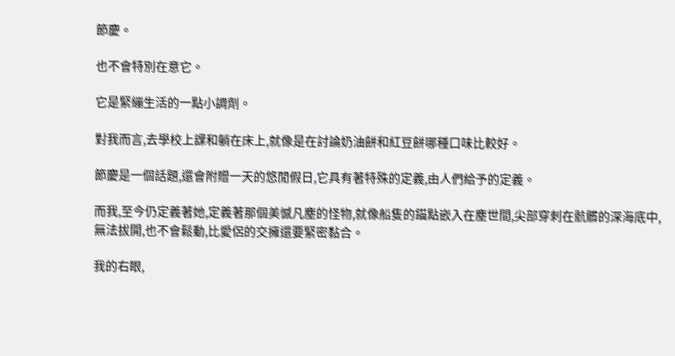節慶。

也不會特別在意它。

它是緊繃生活的一點小調劑。

對我而言,去學校上課和躺在床上,就像是在討論奶油餅和紅豆餅哪種口味比較好。

節慶是一個話題,還會附贈一天的悠閒假日,它具有著特殊的定義,由人們給予的定義。

而我,至今仍定義著她,定義著那個美憾凡塵的怪物,就像船隻的錨點嵌入在塵世間,尖部穿刺在骯髒的深海底中,無法拔開,也不會鬆動,比愛侶的交擁還要緊密黏合。

我的右眼,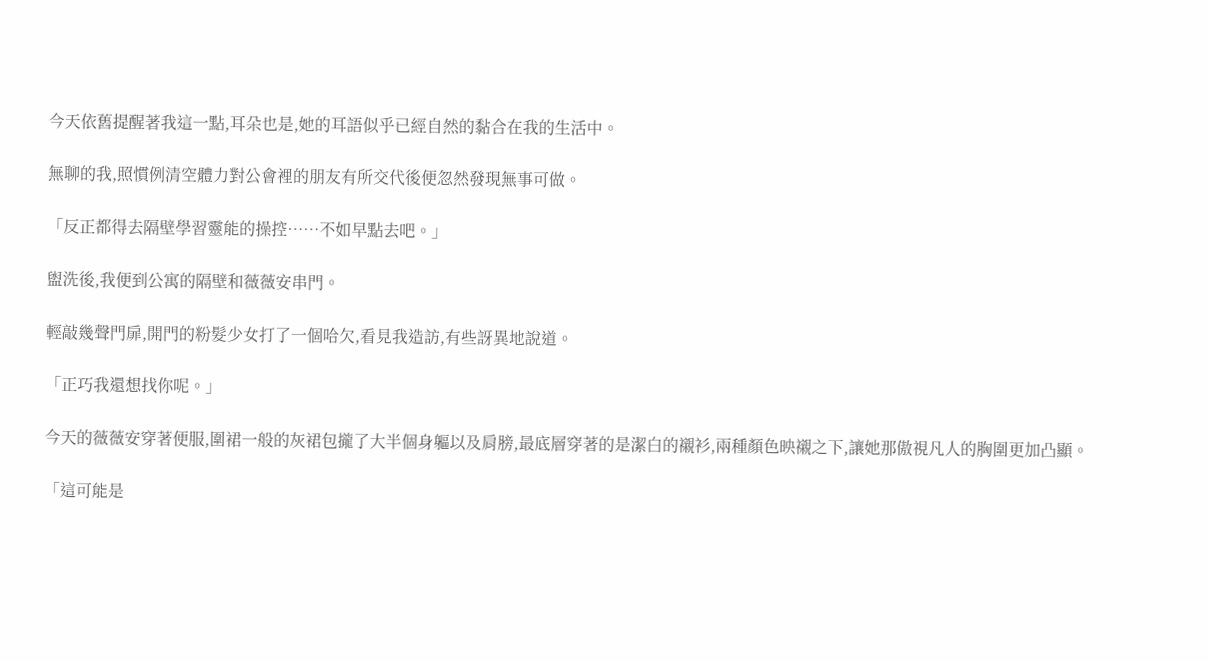今天依舊提醒著我這一點,耳朵也是,她的耳語似乎已經自然的黏合在我的生活中。

無聊的我,照慣例清空體力對公會裡的朋友有所交代後便忽然發現無事可做。

「反正都得去隔壁學習靈能的操控……不如早點去吧。」

盥洗後,我便到公寓的隔壁和薇薇安串門。

輕敲幾聲門扉,開門的粉髮少女打了一個哈欠,看見我造訪,有些訝異地說道。

「正巧我還想找你呢。」

今天的薇薇安穿著便服,圍裙一般的灰裙包攏了大半個身軀以及肩膀,最底層穿著的是潔白的襯衫,兩種顏色映襯之下,讓她那傲視凡人的胸圍更加凸顯。

「這可能是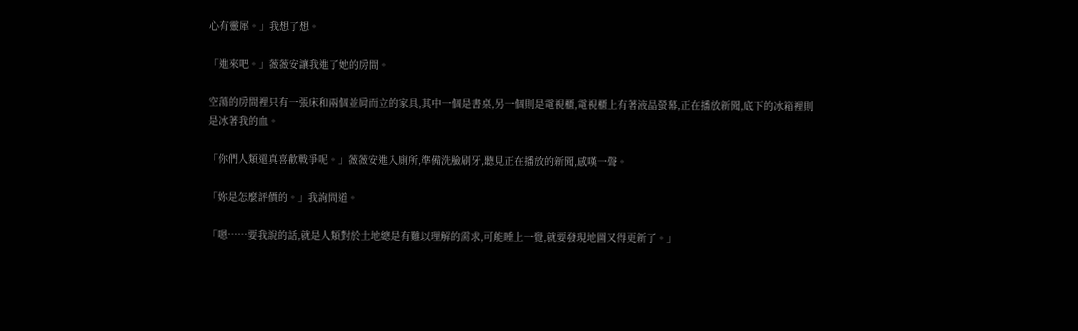心有靈犀。」我想了想。

「進來吧。」薇薇安讓我進了她的房間。

空蕩的房間裡只有一張床和兩個並肩而立的家具,其中一個是書桌,另一個則是電視櫃,電視櫃上有著液晶螢幕,正在播放新聞,底下的冰箱裡則是冰著我的血。

「你們人類還真喜歡戰爭呢。」薇薇安進入廁所,準備洗臉刷牙,聽見正在播放的新聞,感嘆一聲。

「妳是怎麼評價的。」我詢問道。

「嗯……要我說的話,就是人類對於土地總是有難以理解的需求,可能睡上一覺,就要發現地圖又得更新了。」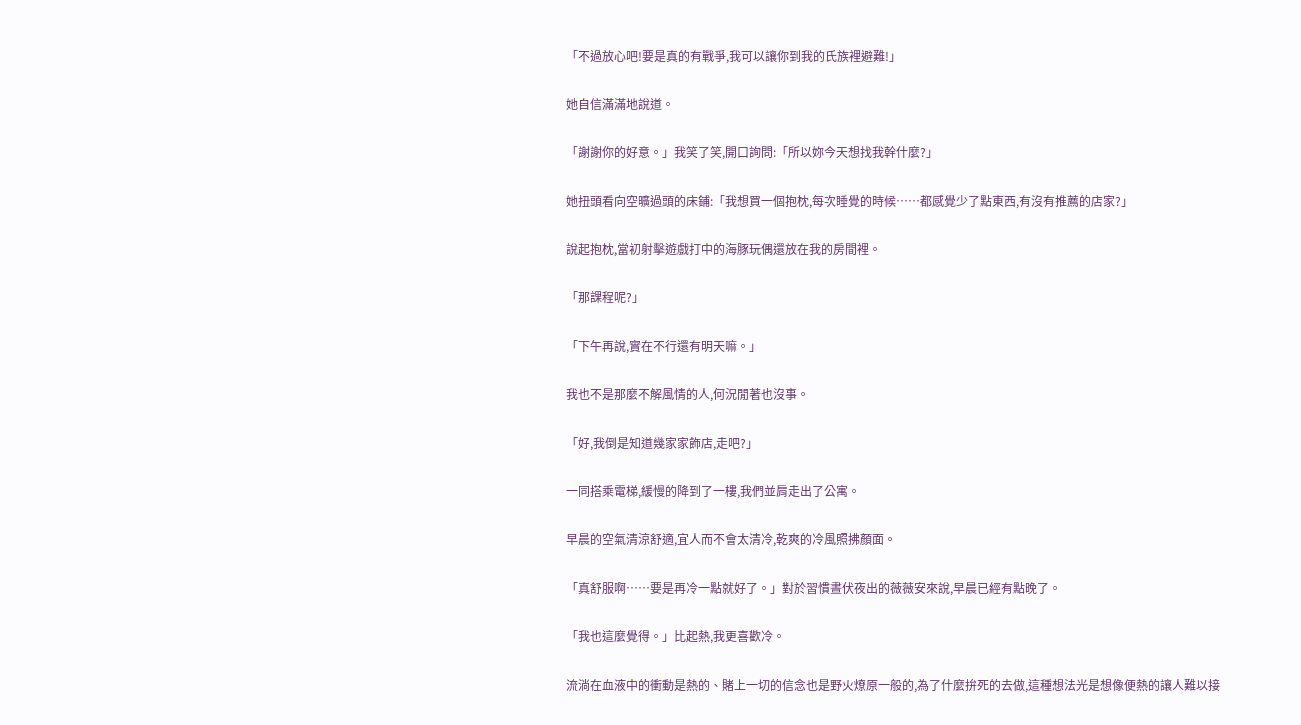「不過放心吧!要是真的有戰爭,我可以讓你到我的氏族裡避難!」

她自信滿滿地說道。

「謝謝你的好意。」我笑了笑,開口詢問:「所以妳今天想找我幹什麼?」

她扭頭看向空曠過頭的床鋪:「我想買一個抱枕,每次睡覺的時候……都感覺少了點東西,有沒有推薦的店家?」

說起抱枕,當初射擊遊戲打中的海豚玩偶還放在我的房間裡。

「那課程呢?」

「下午再說,實在不行還有明天嘛。」

我也不是那麼不解風情的人,何況閒著也沒事。

「好,我倒是知道幾家家飾店,走吧?」

一同搭乘電梯,緩慢的降到了一樓,我們並肩走出了公寓。

早晨的空氣清涼舒適,宜人而不會太清冷,乾爽的冷風照拂顏面。

「真舒服啊……要是再冷一點就好了。」對於習慣晝伏夜出的薇薇安來說,早晨已經有點晚了。

「我也這麼覺得。」比起熱,我更喜歡冷。

流淌在血液中的衝動是熱的、賭上一切的信念也是野火燎原一般的,為了什麼拚死的去做,這種想法光是想像便熱的讓人難以接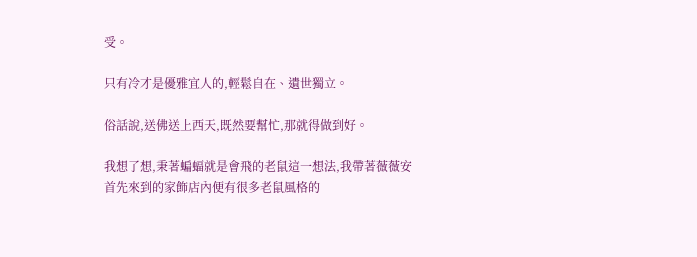受。

只有冷才是優雅宜人的,輕鬆自在、遺世獨立。

俗話說,送佛送上西天,既然要幫忙,那就得做到好。

我想了想,秉著蝙蝠就是會飛的老鼠這一想法,我帶著薇薇安首先來到的家飾店內便有很多老鼠風格的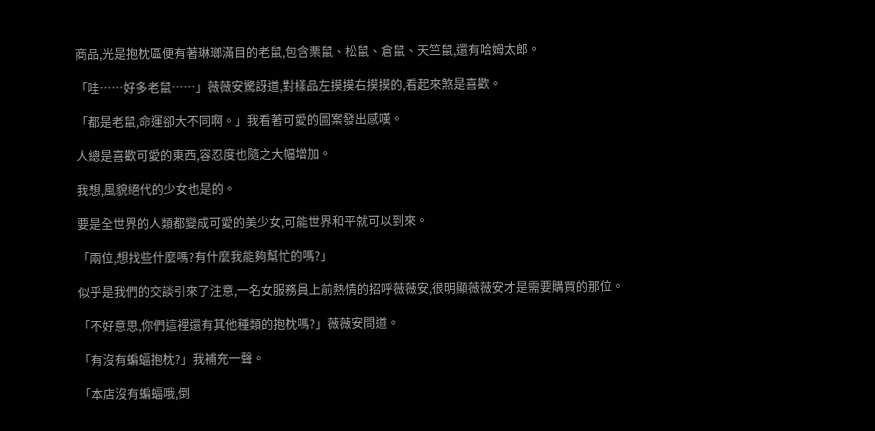商品,光是抱枕區便有著琳瑯滿目的老鼠,包含栗鼠、松鼠、倉鼠、天竺鼠,還有哈姆太郎。

「哇……好多老鼠……」薇薇安驚訝道,對樣品左摸摸右摸摸的,看起來煞是喜歡。

「都是老鼠,命運卻大不同啊。」我看著可愛的圖案發出感嘆。

人總是喜歡可愛的東西,容忍度也隨之大幅增加。

我想,風貌絕代的少女也是的。

要是全世界的人類都變成可愛的美少女,可能世界和平就可以到來。

「兩位,想找些什麼嗎?有什麼我能夠幫忙的嗎?」

似乎是我們的交談引來了注意,一名女服務員上前熱情的招呼薇薇安,很明顯薇薇安才是需要購買的那位。

「不好意思,你們這裡還有其他種類的抱枕嗎?」薇薇安問道。

「有沒有蝙蝠抱枕?」我補充一聲。

「本店沒有蝙蝠哦,倒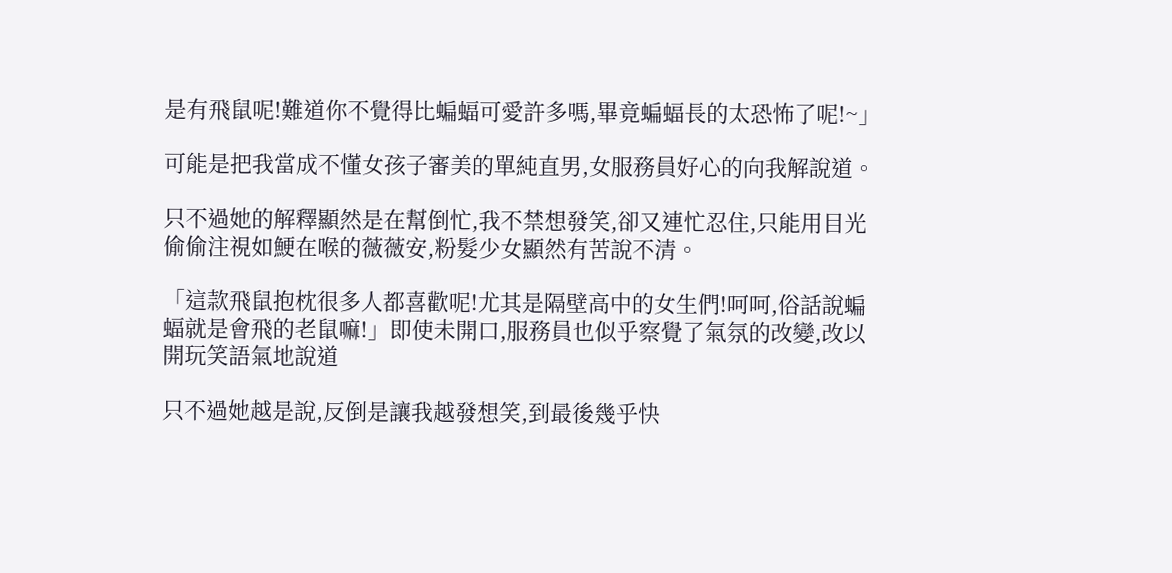是有飛鼠呢!難道你不覺得比蝙蝠可愛許多嗎,畢竟蝙蝠長的太恐怖了呢!~」

可能是把我當成不懂女孩子審美的單純直男,女服務員好心的向我解說道。

只不過她的解釋顯然是在幫倒忙,我不禁想發笑,卻又連忙忍住,只能用目光偷偷注視如鯁在喉的薇薇安,粉髮少女顯然有苦說不清。

「這款飛鼠抱枕很多人都喜歡呢!尤其是隔壁高中的女生們!呵呵,俗話說蝙蝠就是會飛的老鼠嘛!」即使未開口,服務員也似乎察覺了氣氛的改變,改以開玩笑語氣地說道

只不過她越是說,反倒是讓我越發想笑,到最後幾乎快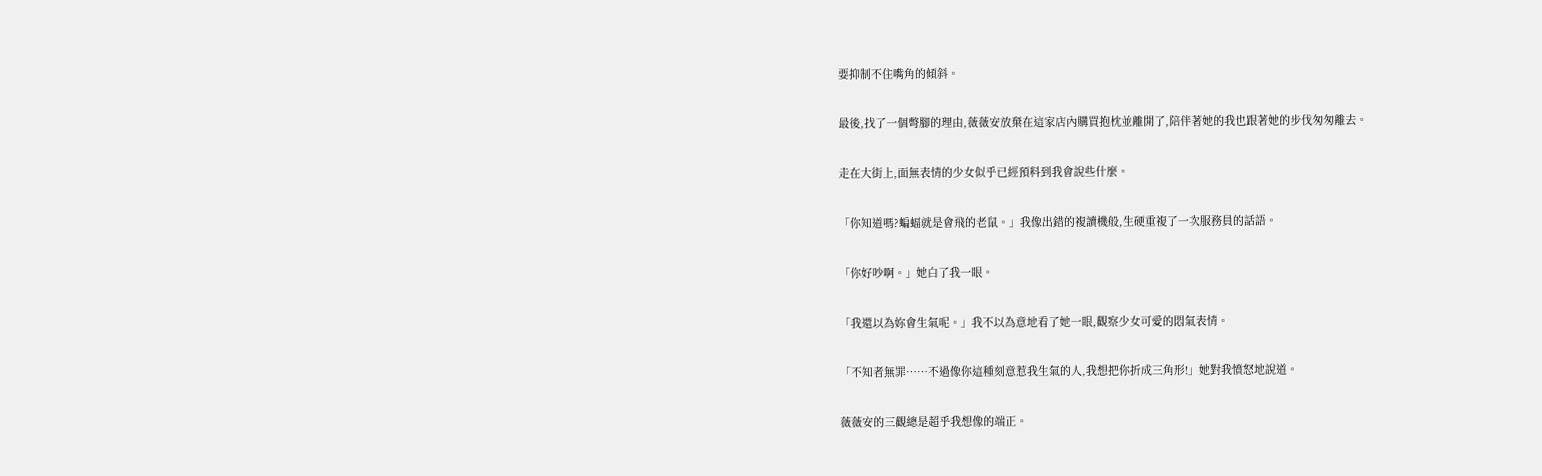要抑制不住嘴角的傾斜。

最後,找了一個彆腳的理由,薇薇安放棄在這家店內購買抱枕並離開了,陪伴著她的我也跟著她的步伐匆匆離去。

走在大街上,面無表情的少女似乎已經預料到我會說些什麼。

「你知道嗎?蝙蝠就是會飛的老鼠。」我像出錯的複讀機般,生硬重複了一次服務員的話語。

「你好吵啊。」她白了我一眼。

「我還以為妳會生氣呢。」我不以為意地看了她一眼,觀察少女可愛的悶氣表情。

「不知者無罪……不過像你這種刻意惹我生氣的人,我想把你折成三角形!」她對我憤怒地說道。

薇薇安的三觀總是超乎我想像的端正。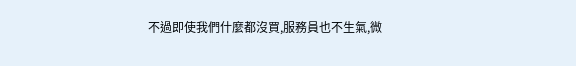不過即使我們什麼都沒買,服務員也不生氣,微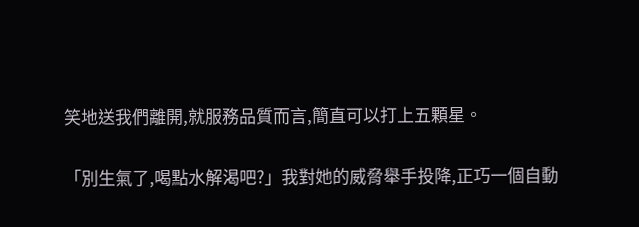笑地送我們離開,就服務品質而言,簡直可以打上五顆星。

「別生氣了,喝點水解渴吧?」我對她的威脅舉手投降,正巧一個自動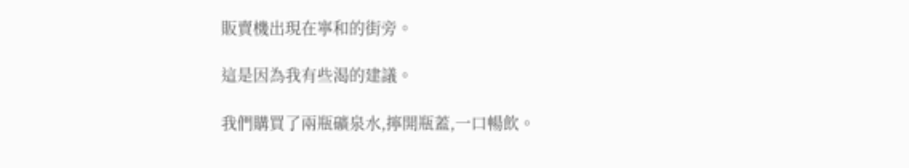販賣機出現在寧和的街旁。

這是因為我有些渴的建議。

我們購買了兩瓶礦泉水,擰開瓶蓋,一口暢飲。